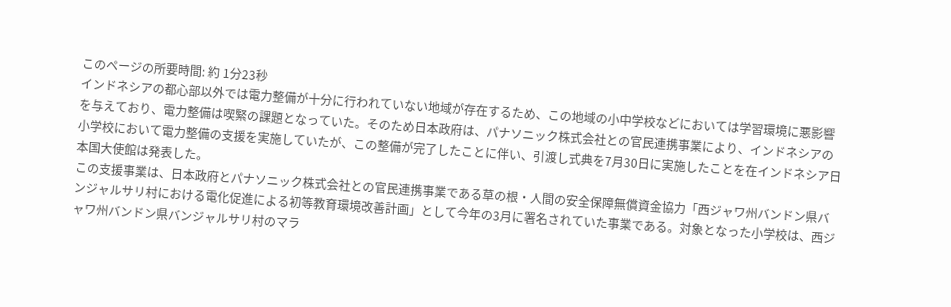このページの所要時間: 約 1分23秒
インドネシアの都心部以外では電力整備が十分に行われていない地域が存在するため、この地域の小中学校などにおいては学習環境に悪影響を与えており、電力整備は喫緊の課題となっていた。そのため日本政府は、パナソニック株式会社との官民連携事業により、インドネシアの小学校において電力整備の支援を実施していたが、この整備が完了したことに伴い、引渡し式典を7月30日に実施したことを在インドネシア日本国大使館は発表した。
この支援事業は、日本政府とパナソニック株式会社との官民連携事業である草の根・人間の安全保障無償資金協力「西ジャワ州バンドン県バンジャルサリ村における電化促進による初等教育環境改善計画」として今年の3月に署名されていた事業である。対象となった小学校は、西ジャワ州バンドン県バンジャルサリ村のマラ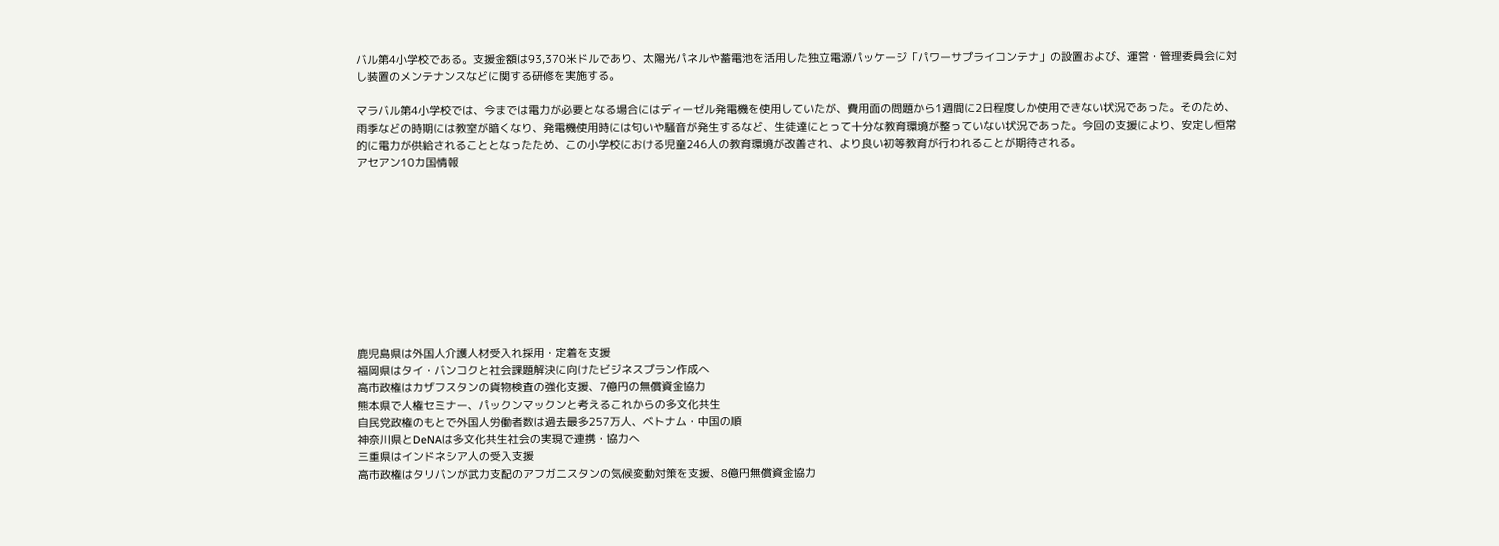バル第4小学校である。支援金額は93,370米ドルであり、太陽光パネルや蓄電池を活用した独立電源パッケージ「パワーサプライコンテナ」の設置および、運営・管理委員会に対し装置のメンテナンスなどに関する研修を実施する。

マラバル第4小学校では、今までは電力が必要となる場合にはディーゼル発電機を使用していたが、費用面の問題から1週間に2日程度しか使用できない状況であった。そのため、雨季などの時期には教室が暗くなり、発電機使用時には匂いや騒音が発生するなど、生徒達にとって十分な教育環境が整っていない状況であった。今回の支援により、安定し恒常的に電力が供給されることとなったため、この小学校における児童246人の教育環境が改善され、より良い初等教育が行われることが期待される。
アセアン10カ国情報










鹿児島県は外国人介護人材受入れ採用・定着を支援
福岡県はタイ・バンコクと社会課題解決に向けたビジネスプラン作成へ
高市政権はカザフスタンの貨物検査の強化支援、7億円の無償資金協力
熊本県で人権セミナー、パックンマックンと考えるこれからの多文化共生
自民党政権のもとで外国人労働者数は過去最多257万人、ベトナム・中国の順
神奈川県とDeNAは多文化共生社会の実現で連携・協力へ
三重県はインドネシア人の受入支援
高市政権はタリバンが武力支配のアフガニスタンの気候変動対策を支援、8億円無償資金協力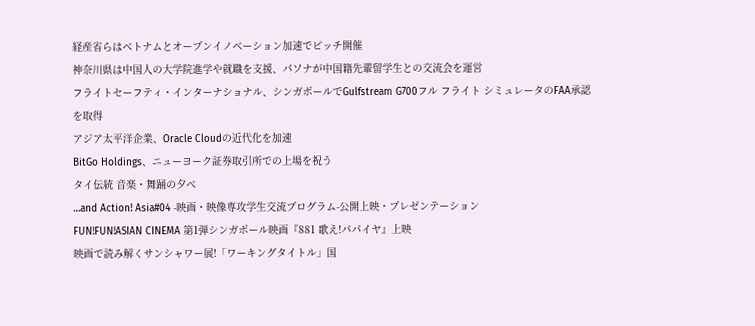経産省らはベトナムとオープンイノベーション加速でピッチ開催
神奈川県は中国人の大学院進学や就職を支援、パソナが中国籍先輩留学生との交流会を運営
フライトセーフティ・インターナショナル、シンガポールでGulfstream G700フル フライト シミュレータのFAA承認を取得
アジア太平洋企業、Oracle Cloudの近代化を加速
BitGo Holdings、ニューヨーク証券取引所での上場を祝う
タイ伝統 音楽・舞踊の夕べ
…and Action! Asia#04 -映画・映像専攻学生交流プログラム-公開上映・プレゼンテーション
FUN!FUN!ASIAN CINEMA 第1弾シンガポール映画『881 歌え!パパイヤ』上映
映画で読み解くサンシャワー展!「ワーキングタイトル」国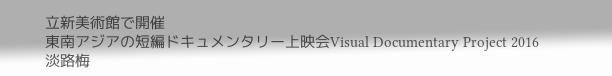立新美術館で開催
東南アジアの短編ドキュメンタリー上映会Visual Documentary Project 2016
淡路梅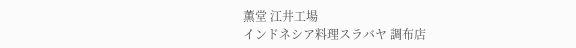薫堂 江井工場
インドネシア料理スラバヤ 調布店